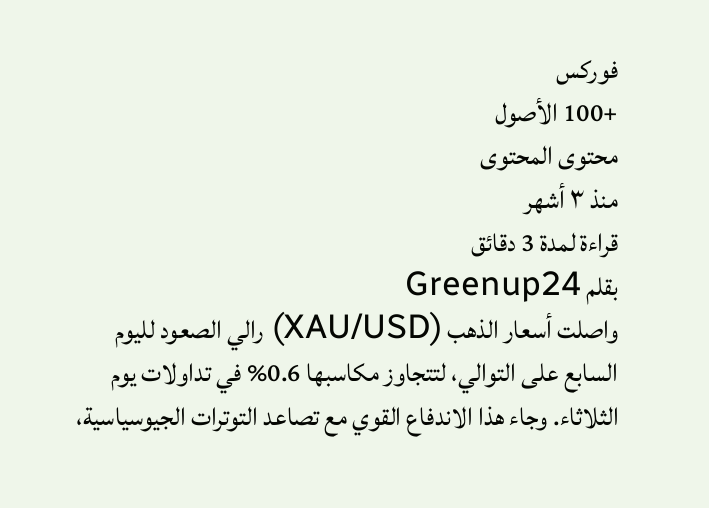فوركس
+100 الأصول
محتوى المحتوى
منذ ۳ أشهر
قراءة لمدة 3 دقائق
بقلم Greenup24
واصلت أسعار الذهب (XAU/USD) رالي الصعود لليوم السابع على التوالي، لتتجاوز مكاسبها 0.6% في تداولات يوم الثلاثاء. وجاء هذا الاندفاع القوي مع تصاعد التوترات الجيوسياسية،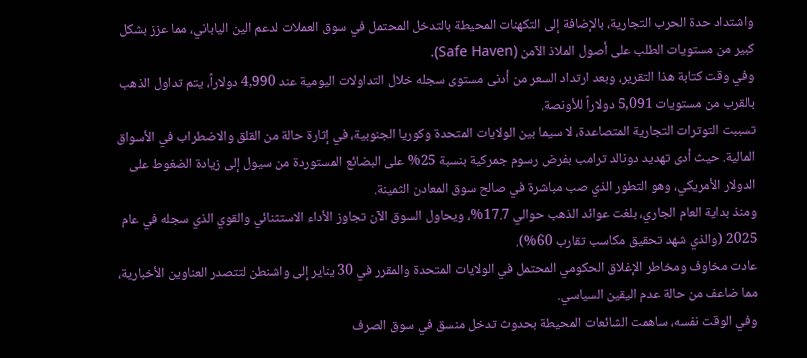واشتداد حدة الحرب التجارية، بالإضافة إلى التكهنات المحيطة بالتدخل المحتمل في سوق العملات لدعم الين الياباني، مما عزز بشكل كبير من مستويات الطلب على أصول الملاذ الآمن (Safe Haven).
وفي وقت كتابة هذا التقرير، وبعد ارتداد السعر من أدنى مستوى سجله خلال التداولات اليومية عند 4,990 دولاراً، يتم تداول الذهب بالقرب من مستويات 5,091 دولاراً للأونصة.
تسببت التوترات التجارية المتصاعدة، لا سيما بين الولايات المتحدة وكوريا الجنوبية، في إثارة حالة من القلق والاضطراب في الأسواق المالية. حيث أدى تهديد دونالد ترامب بفرض رسوم جمركية بنسبة 25% على البضائع المستوردة من سيول إلى زيادة الضغوط على الدولار الأمريكي، وهو التطور الذي صب مباشرة في صالح سوق المعادن الثمينة.
ومنذ بداية العام الجاري، بلغت عوائد الذهب حوالي 17.7%، ويحاول السوق الآن تجاوز الأداء الاستثنائي والقوي الذي سجله في عام 2025 (والذي شهد تحقيق مكاسب تقارب 60%).
عادت مخاوف ومخاطر الإغلاق الحكومي المحتمل في الولايات المتحدة والمقرر في 30 يناير إلى واشنطن لتتصدر العناوين الأخبارية، مما ضاعف من حالة عدم اليقين السياسي.
وفي الوقت نفسه، ساهمت الشائعات المحيطة بحدوث تدخل منسق في سوق الصرف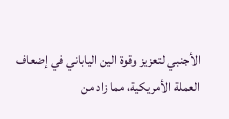الأجنبي لتعزيز وقوة الين الياباني في إضعاف العملة الأمريكية، مما زاد من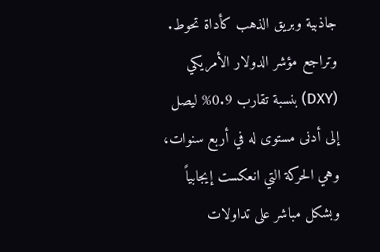جاذبية وبريق الذهب كأداة تحوط.
وتراجع مؤشر الدولار الأمريكي (DXY) بنسبة تقارب 0.9% ليصل إلى أدنى مستوى له في أربع سنوات، وهي الحركة التي انعكست إيجابياً وبشكل مباشر على تداولات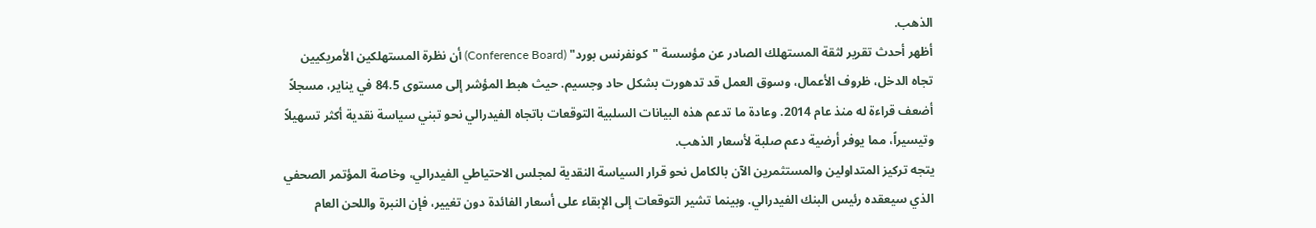الذهب.
أظهر أحدث تقرير لثقة المستهلك الصادر عن مؤسسة "كونفرنس بورد" (Conference Board) أن نظرة المستهلكين الأمريكيين تجاه الدخل، ظروف الأعمال، وسوق العمل قد تدهورت بشكل حاد وجسيم. حيث هبط المؤشر إلى مستوى 84.5 في يناير، مسجلاً أضعف قراءة له منذ عام 2014. وعادة ما تدعم هذه البيانات السلبية التوقعات باتجاه الفيدرالي نحو تبني سياسة نقدية أكثر تسهيلاً وتيسيراً، مما يوفر أرضية دعم صلبة لأسعار الذهب.
يتجه تركيز المتداولين والمستثمرين الآن بالكامل نحو قرار السياسة النقدية لمجلس الاحتياطي الفيدرالي، وخاصة المؤتمر الصحفي الذي سيعقده رئيس البنك الفيدرالي. وبينما تشير التوقعات إلى الإبقاء على أسعار الفائدة دون تغيير، فإن النبرة واللحن العام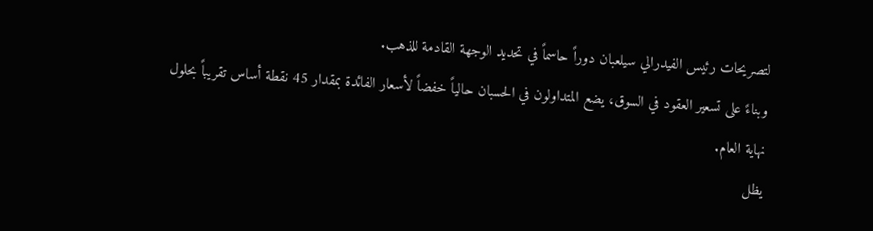لتصريحات رئيس الفيدرالي سيلعبان دوراً حاسماً في تحديد الوجهة القادمة للذهب.
وبناءً على تسعير العقود في السوق، يضع المتداولون في الحسبان حالياً خفضاً لأسعار الفائدة بمقدار 45 نقطة أساس تقريباً بحلول نهاية العام.
يظل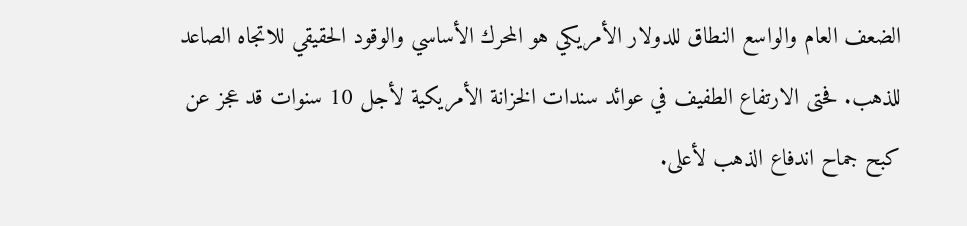الضعف العام والواسع النطاق للدولار الأمريكي هو المحرك الأساسي والوقود الحقيقي للاتجاه الصاعد للذهب. فحتى الارتفاع الطفيف في عوائد سندات الخزانة الأمريكية لأجل 10 سنوات قد عجز عن كبح جماح اندفاع الذهب لأعلى.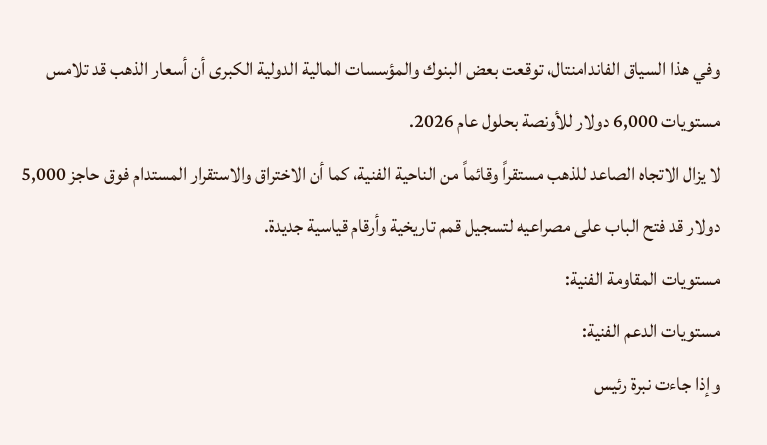وفي هذا السياق الفاندامنتال، توقعت بعض البنوك والمؤسسات المالية الدولية الكبرى أن أسعار الذهب قد تلامس مستويات 6,000 دولار للأونصة بحلول عام 2026.
لا يزال الاتجاه الصاعد للذهب مستقراً وقائماً من الناحية الفنية، كما أن الاختراق والاستقرار المستدام فوق حاجز 5,000 دولار قد فتح الباب على مصراعيه لتسجيل قمم تاريخية وأرقام قياسية جديدة.
مستويات المقاومة الفنية:
مستويات الدعم الفنية:
وإذا جاءت نبرة رئيس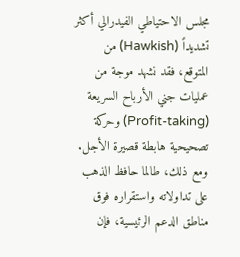مجلس الاحتياطي الفيدرالي أكثر تشديداً (Hawkish) من المتوقع، فقد نشهد موجة من عمليات جني الأرباح السريعة (Profit-taking) وحركة تصحيحية هابطة قصيرة الأجل. ومع ذلك، طالما حافظ الذهب على تداولاته واستقراره فوق مناطق الدعم الرئيسية، فإن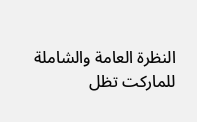النظرة العامة والشاملة للماركت تظل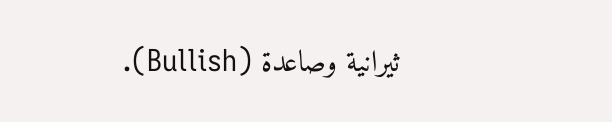ثيرانية وصاعدة (Bullish).